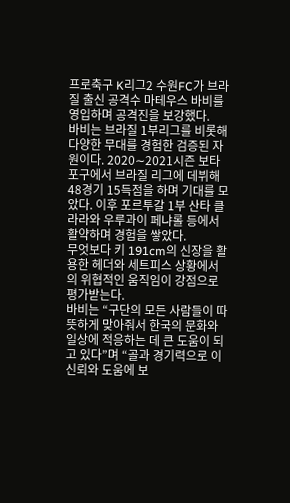프로축구 K리그2 수원FC가 브라질 출신 공격수 마테우스 바비를 영입하며 공격진을 보강했다.
바비는 브라질 1부리그를 비롯해 다양한 무대를 경험한 검증된 자원이다. 2020∼2021시즌 보타포구에서 브라질 리그에 데뷔해 48경기 15득점을 하며 기대를 모았다. 이후 포르투갈 1부 산타 클라라와 우루과이 페냐롤 등에서 활약하며 경험을 쌓았다.
무엇보다 키 191cm의 신장을 활용한 헤더와 세트피스 상황에서의 위협적인 움직임이 강점으로 평가받는다.
바비는 “구단의 모든 사람들이 따뜻하게 맞아줘서 한국의 문화와 일상에 적응하는 데 큰 도움이 되고 있다”며 “골과 경기력으로 이 신뢰와 도움에 보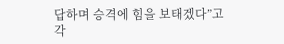답하며 승격에 힘을 보태겠다”고 각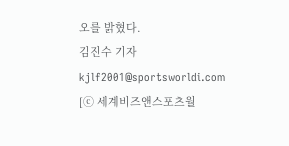오를 밝혔다.
김진수 기자 kjlf2001@sportsworldi.com
[ⓒ 세계비즈앤스포츠월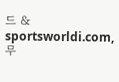드 & sportsworldi.com, 무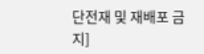단전재 및 재배포 금지]